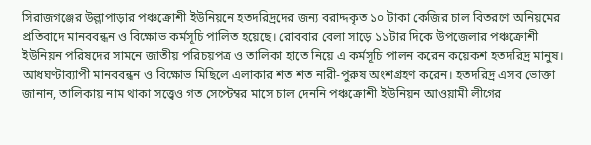সিরাজগঞ্জের উল্লাপাড়ার পঞ্চক্রোশী ইউনিয়নে হতদরিদ্রদের জন্য বরাদ্দকৃত ১০ টাকা কেজির চাল বিতরণে অনিয়মের প্রতিবাদে মানববন্ধন ও বিক্ষোভ কর্মসূচি পালিত হয়েছে। রোববার বেলা সাড়ে ১১টার দিকে উপজেলার পঞ্চক্রোশী ইউনিয়ন পরিষদের সামনে জাতীয় পরিচয়পত্র ও তালিকা হাতে নিয়ে এ কর্মসূচি পালন করেন কয়েকশ হতদরিদ্র মানুষ। আধঘণ্টাব্যাপী মানববন্ধন ও বিক্ষোভ মিছিলে এলাকার শত শত নারী-পুরুষ অংশগ্রহণ করেন। হতদরিদ্র এসব ভোক্তা জানান, তালিকায় নাম থাকা সত্ত্বেও গত সেপ্টেম্বর মাসে চাল দেননি পঞ্চক্রোশী ইউনিয়ন আওয়ামী লীগের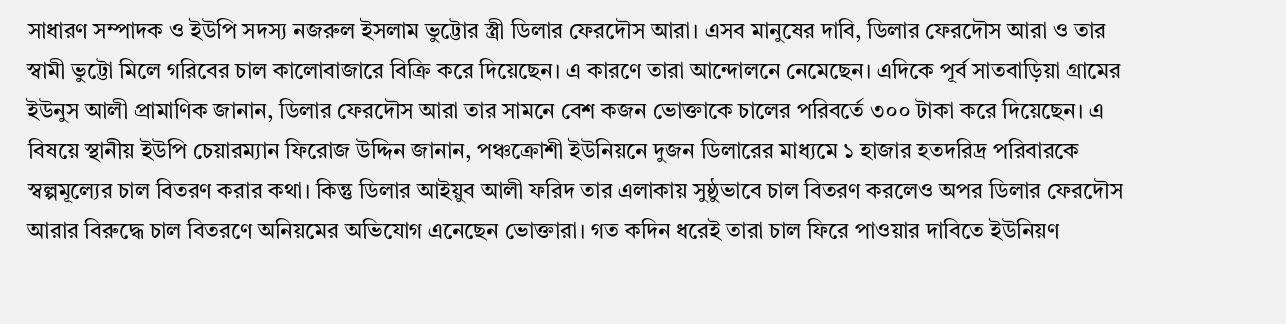সাধারণ সম্পাদক ও ইউপি সদস্য নজরুল ইসলাম ভুট্টোর স্ত্রী ডিলার ফেরদৌস আরা। এসব মানুষের দাবি, ডিলার ফেরদৌস আরা ও তার স্বামী ভুট্টো মিলে গরিবের চাল কালোবাজারে বিক্রি করে দিয়েছেন। এ কারণে তারা আন্দোলনে নেমেছেন। এদিকে পূর্ব সাতবাড়িয়া গ্রামের ইউনুস আলী প্রামাণিক জানান, ডিলার ফেরদৌস আরা তার সামনে বেশ কজন ভোক্তাকে চালের পরিবর্তে ৩০০ টাকা করে দিয়েছেন। এ বিষয়ে স্থানীয় ইউপি চেয়ারম্যান ফিরোজ উদ্দিন জানান, পঞ্চক্রোশী ইউনিয়নে দুজন ডিলারের মাধ্যমে ১ হাজার হতদরিদ্র পরিবারকে স্বল্পমূল্যের চাল বিতরণ করার কথা। কিন্তু ডিলার আইয়ুব আলী ফরিদ তার এলাকায় সুষ্ঠুভাবে চাল বিতরণ করলেও অপর ডিলার ফেরদৌস আরার বিরুদ্ধে চাল বিতরণে অনিয়মের অভিযোগ এনেছেন ভোক্তারা। গত কদিন ধরেই তারা চাল ফিরে পাওয়ার দাবিতে ইউনিয়ণ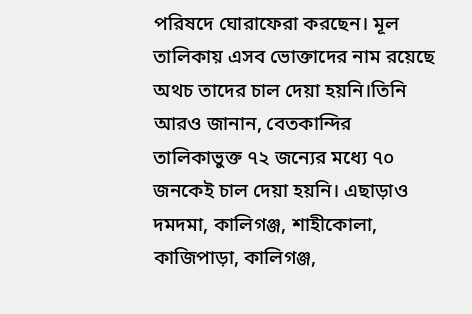পরিষদে ঘোরাফেরা করছেন। মূল তালিকায় এসব ভোক্তাদের নাম রয়েছে অথচ তাদের চাল দেয়া হয়নি।তিনি আরও জানান, বেতকান্দির তালিকাভুক্ত ৭২ জন্যের মধ্যে ৭০ জনকেই চাল দেয়া হয়নি। এছাড়াও দমদমা, কালিগঞ্জ, শাহীকোলা, কাজিপাড়া, কালিগঞ্জ,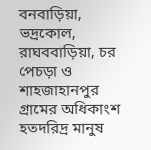বনবাড়িয়া, ভদ্রকোল, রাঘববাড়িয়া, চর পেচড়া ও শাহজাহানপুর গ্রামের অধিকাংশ হতদরিদ্র মানুষ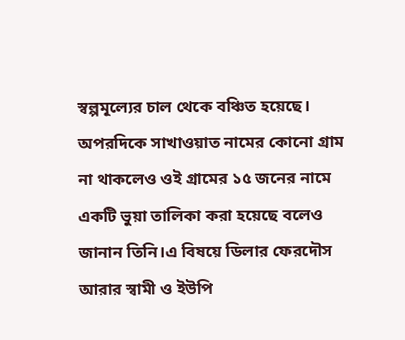স্বল্পমূল্যের চাল থেকে বঞ্চিত হয়েছে। অপরদিকে সাখাওয়াত নামের কোনো গ্রাম না থাকলেও ওই গ্রামের ১৫ জনের নামে একটি ভুয়া তালিকা করা হয়েছে বলেও জানান তিনি।এ বিষয়ে ডিলার ফেরদৌস আরার স্বামী ও ইউপি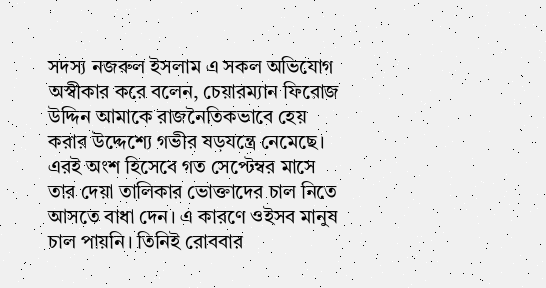সদস্য নজরুল ইসলাম এ সকল অভিযোগ অস্বীকার করে বলেন, চেয়ারম্যান ফিরোজ উদ্দিন আমাকে রাজনৈতিকভাবে হেয় করার উদ্দেশ্যে গভীর ষড়যন্ত্রে নেমেছে। এরই অংশ হিসেবে গত সেপ্টেম্বর মাসে তার দেয়া তালিকার ভোক্তাদের চাল নিতে আসতে বাধা দেন। এ কারণে ওইসব মানুষ চাল পায়নি। তিনিই রোববার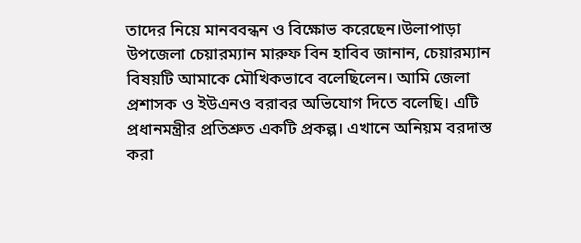তাদের নিয়ে মানববন্ধন ও বিক্ষোভ করেছেন।উলাপাড়া উপজেলা চেয়ারম্যান মারুফ বিন হাবিব জানান, চেয়ারম্যান বিষয়টি আমাকে মৌখিকভাবে বলেছিলেন। আমি জেলা প্রশাসক ও ইউএনও বরাবর অভিযোগ দিতে বলেছি। এটি প্রধানমন্ত্রীর প্রতিশ্রুত একটি প্রকল্প। এখানে অনিয়ম বরদাস্ত করা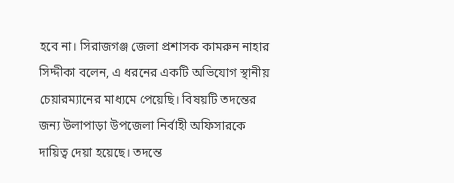হবে না। সিরাজগঞ্জ জেলা প্রশাসক কামরুন নাহার সিদ্দীকা বলেন, এ ধরনের একটি অভিযোগ স্থানীয় চেয়ারম্যানের মাধ্যমে পেয়েছি। বিষয়টি তদন্তের জন্য উলাপাড়া উপজেলা নির্বাহী অফিসারকে দায়িত্ব দেয়া হয়েছে। তদন্তে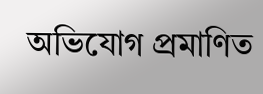অভিযোগ প্রমাণিত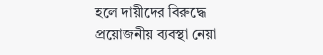হলে দায়ীদের বিরুদ্ধে প্রয়োজনীয় ব্যবস্থা নেয়া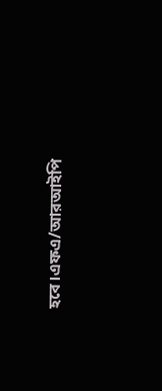হবে।এফএ/আরআইপি